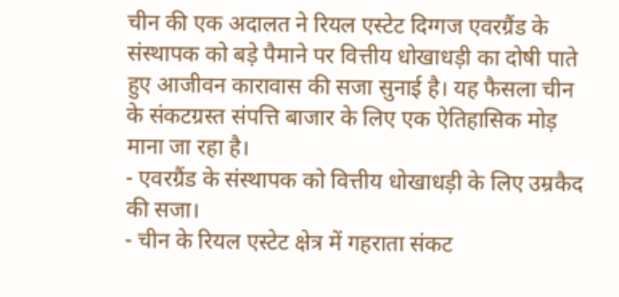चीन की एक अदालत ने रियल एस्टेट दिग्गज एवरग्रैंड के संस्थापक को बड़े पैमाने पर वित्तीय धोखाधड़ी का दोषी पाते हुए आजीवन कारावास की सजा सुनाई है। यह फैसला चीन के संकटग्रस्त संपत्ति बाजार के लिए एक ऐतिहासिक मोड़ माना जा रहा है।
- एवरग्रैंड के संस्थापक को वित्तीय धोखाधड़ी के लिए उम्रकैद की सजा।
- चीन के रियल एस्टेट क्षेत्र में गहराता संकट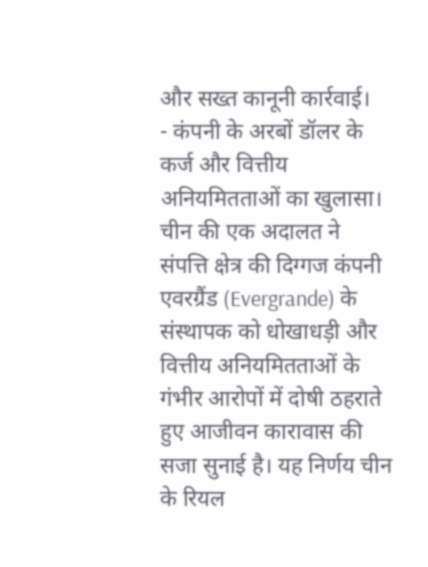और सख्त कानूनी कार्रवाई।
- कंपनी के अरबों डॉलर के कर्ज और वित्तीय अनियमितताओं का खुलासा।
चीन की एक अदालत ने संपत्ति क्षेत्र की दिग्गज कंपनी एवरग्रैंड (Evergrande) के संस्थापक को धोखाधड़ी और वित्तीय अनियमितताओं के गंभीर आरोपों में दोषी ठहराते हुए आजीवन कारावास की सजा सुनाई है। यह निर्णय चीन के रियल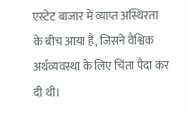एस्टेट बाजार में व्याप्त अस्थिरता के बीच आया है, जिसने वैश्विक अर्थव्यवस्था के लिए चिंता पैदा कर दी थी।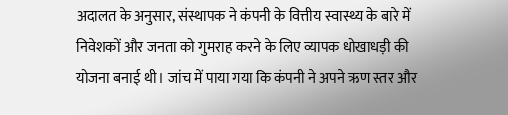अदालत के अनुसार, संस्थापक ने कंपनी के वित्तीय स्वास्थ्य के बारे में निवेशकों और जनता को गुमराह करने के लिए व्यापक धोखाधड़ी की योजना बनाई थी। जांच में पाया गया कि कंपनी ने अपने ऋण स्तर और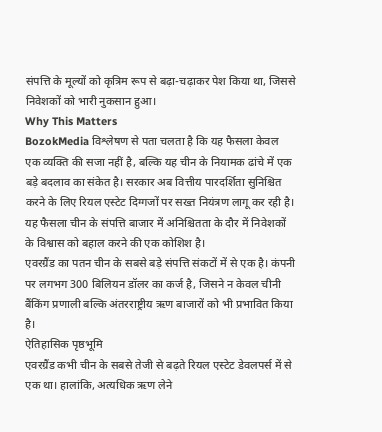संपत्ति के मूल्यों को कृत्रिम रूप से बढ़ा-चढ़ाकर पेश किया था, जिससे निवेशकों को भारी नुकसान हुआ।
Why This Matters
BozokMedia विश्लेषण से पता चलता है कि यह फैसला केवल एक व्यक्ति की सजा नहीं है, बल्कि यह चीन के नियामक ढांचे में एक बड़े बदलाव का संकेत है। सरकार अब वित्तीय पारदर्शिता सुनिश्चित करने के लिए रियल एस्टेट दिग्गजों पर सख्त नियंत्रण लागू कर रही है।
यह फैसला चीन के संपत्ति बाजार में अनिश्चितता के दौर में निवेशकों के विश्वास को बहाल करने की एक कोशिश है।
एवरग्रैंड का पतन चीन के सबसे बड़े संपत्ति संकटों में से एक है। कंपनी पर लगभग 300 बिलियन डॉलर का कर्ज है, जिसने न केवल चीनी बैंकिंग प्रणाली बल्कि अंतरराष्ट्रीय ऋण बाजारों को भी प्रभावित किया है।
ऐतिहासिक पृष्ठभूमि
एवरग्रैंड कभी चीन के सबसे तेजी से बढ़ते रियल एस्टेट डेवलपर्स में से एक था। हालांकि, अत्यधिक ऋण लेने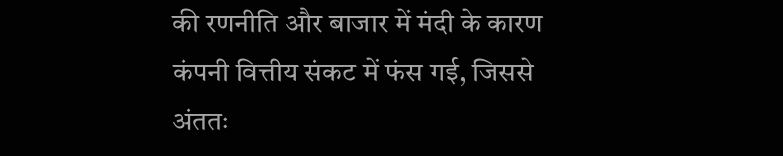की रणनीति और बाजार में मंदी के कारण कंपनी वित्तीय संकट में फंस गई, जिससे अंततः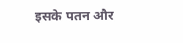इसके पतन और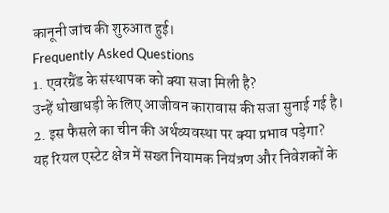कानूनी जांच की शुरुआत हुई।
Frequently Asked Questions
1. एवरग्रैंड के संस्थापक को क्या सजा मिली है?
उन्हें धोखाधड़ी के लिए आजीवन कारावास की सजा सुनाई गई है।
2. इस फैसले का चीन की अर्थव्यवस्था पर क्या प्रभाव पड़ेगा?
यह रियल एस्टेट क्षेत्र में सख्त नियामक नियंत्रण और निवेशकों के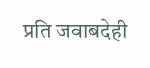प्रति जवाबदेही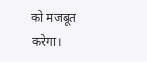को मजबूत करेगा।